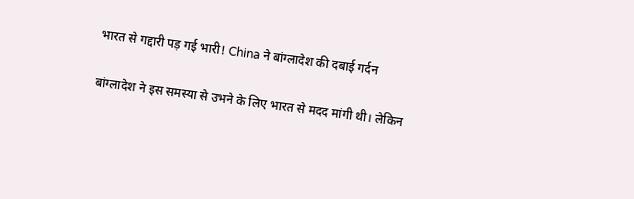भारत से गद्दारी पड़ गई भारी! China ने बांग्लादेश की दबाई गर्दन

बांग्लादेश ने इस समस्या से उभने के लिए भारत से मदद मांगी थी। लेकिन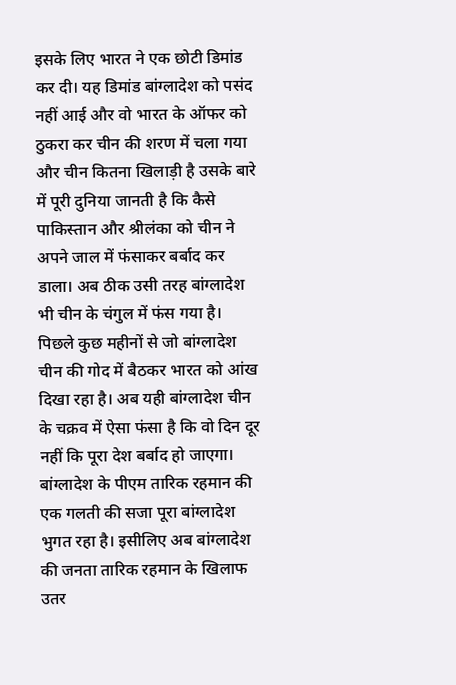इसके लिए भारत ने एक छोटी डिमांड कर दी। यह डिमांड बांग्लादेश को पसंद नहीं आई और वो भारत के ऑफर को ठुकरा कर चीन की शरण में चला गया और चीन कितना खिलाड़ी है उसके बारे में पूरी दुनिया जानती है कि कैसे पाकिस्तान और श्रीलंका को चीन ने अपने जाल में फंसाकर बर्बाद कर डाला। अब ठीक उसी तरह बांग्लादेश भी चीन के चंगुल में फंस गया है।
पिछले कुछ महीनों से जो बांग्लादेश चीन की गोद में बैठकर भारत को आंख दिखा रहा है। अब यही बांग्लादेश चीन के चक्रव में ऐसा फंसा है कि वो दिन दूर नहीं कि पूरा देश बर्बाद हो जाएगा। बांग्लादेश के पीएम तारिक रहमान की एक गलती की सजा पूरा बांग्लादेश भुगत रहा है। इसीलिए अब बांग्लादेश की जनता तारिक रहमान के खिलाफ उतर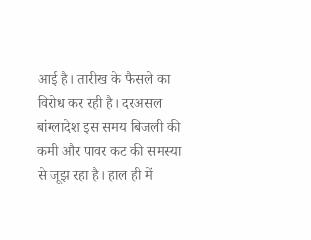आई है। तारीख के फैसले का विरोध कर रही है। दरअसल बांग्लादेश इस समय बिजली की कमी और पावर कट की समस्या से जूझ रहा है। हाल ही में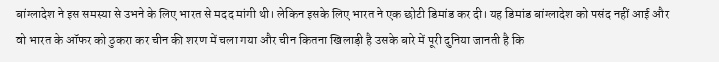बांग्लादेश ने इस समस्या से उभने के लिए भारत से मदद मांगी थी। लेकिन इसके लिए भारत ने एक छोटी डिमांड कर दी। यह डिमांड बांग्लादेश को पसंद नहीं आई और वो भारत के ऑफर को ठुकरा कर चीन की शरण में चला गया और चीन कितना खिलाड़ी है उसके बारे में पूरी दुनिया जानती है कि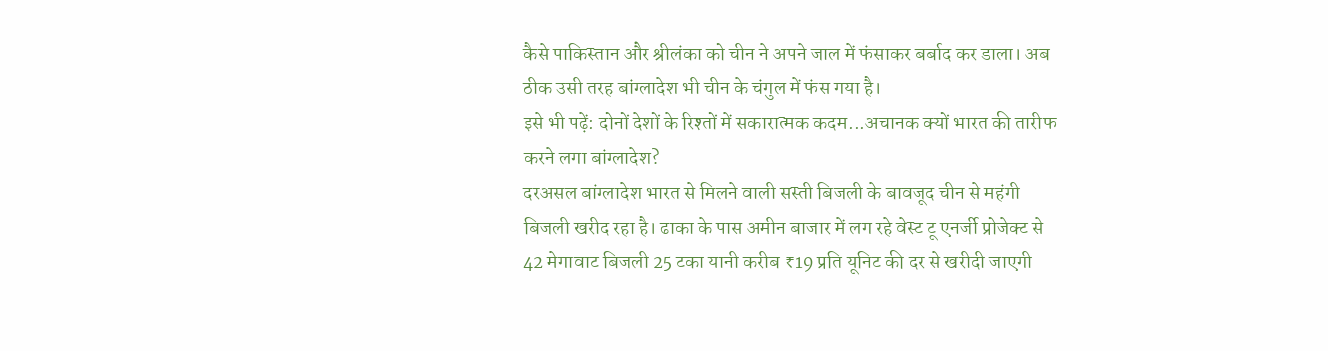कैसे पाकिस्तान और श्रीलंका को चीन ने अपने जाल में फंसाकर बर्बाद कर डाला। अब ठीक उसी तरह बांग्लादेश भी चीन के चंगुल में फंस गया है।
इसे भी पढ़ें: दोनों देशों के रिश्तों में सकारात्मक कदम...अचानक क्यों भारत की तारीफ करने लगा बांग्लादेश?
दरअसल बांग्लादेश भारत से मिलने वाली सस्ती बिजली के बावजूद चीन से महंगी बिजली खरीद रहा है। ढाका के पास अमीन बाजार में लग रहे वेस्ट टू एनर्जी प्रोजेक्ट से 42 मेगावाट बिजली 25 टका यानी करीब ₹19 प्रति यूनिट की दर से खरीदी जाएगी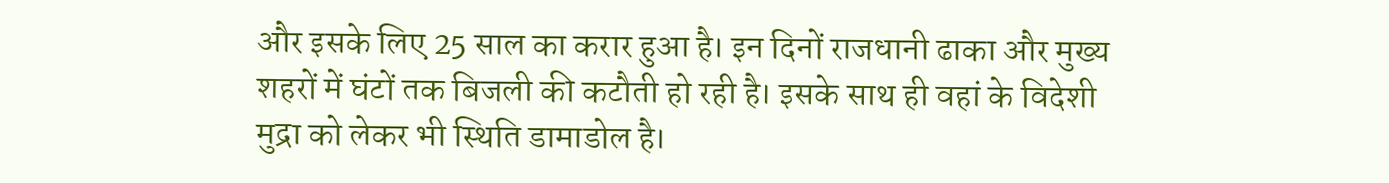और इसके लिए 25 साल का करार हुआ है। इन दिनों राजधानी ढाका और मुख्य शहरों में घंटों तक बिजली की कटौती हो रही है। इसके साथ ही वहां के विदेशी मुद्रा को लेकर भी स्थिति डामाडोल है।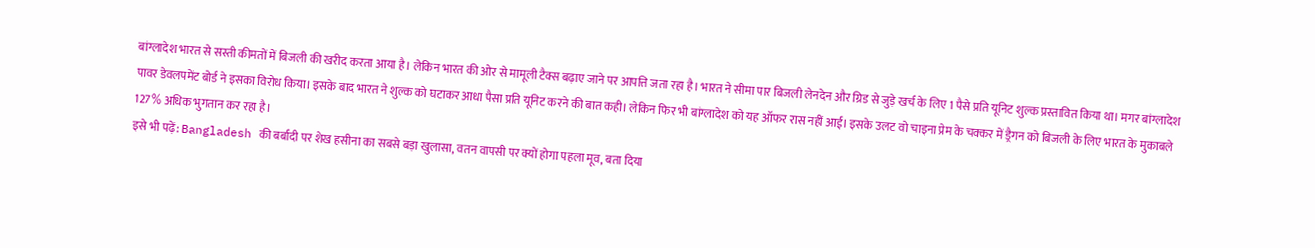बांग्लादेश भारत से सस्ती कीमतों में बिजली की खरीद करता आया है। लेकिन भारत की ओर से मामूली टैक्स बढ़ाए जाने पर आपत्ति जता रहा है। भारत ने सीमा पार बिजली लेनदेन और ग्रिड से जुड़े खर्च के लिए 1 पैसे प्रति यूनिट शुल्क प्रस्तावित किया था। मगर बांग्लादेश पावर डेवलपमेंट बोर्ड ने इसका विरोध किया। इसके बाद भारत ने शुल्क को घटाकर आधा पैसा प्रति यूनिट करने की बात कही। लेकिन फिर भी बांग्लादेश को यह ऑफर रास नहीं आई। इसके उलट वो चाइना प्रेम के चक्कर में ड्रैगन को बिजली के लिए भारत के मुकाबले 127% अधिक भुगतान कर रहा है।
इसे भी पढ़ें: Bangladesh की बर्बादी पर शेख हसीना का सबसे बड़ा खुलासा, वतन वापसी पर क्यों होगा पहला मूव, बता दिया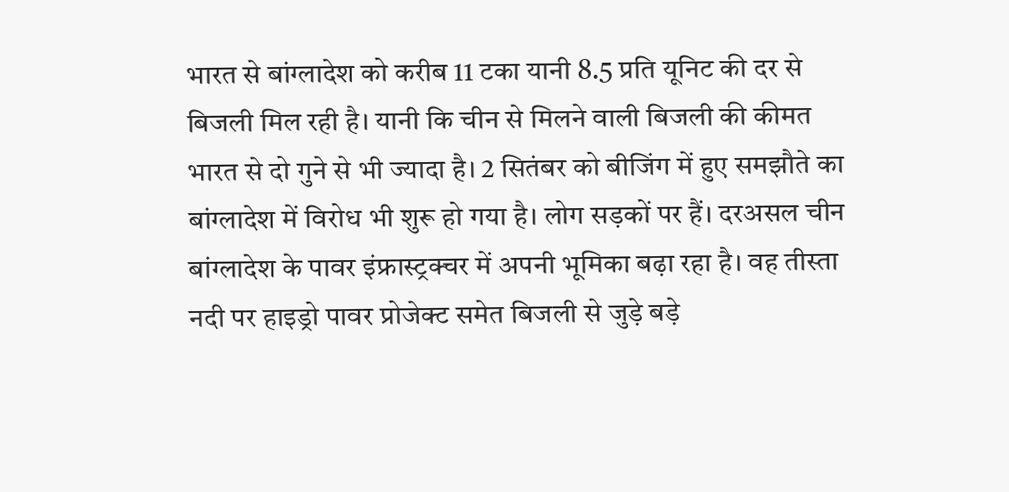भारत से बांग्लादेश को करीब 11 टका यानी 8.5 प्रति यूनिट की दर से बिजली मिल रही है। यानी कि चीन से मिलने वाली बिजली की कीमत भारत से दो गुने से भी ज्यादा है। 2 सितंबर को बीजिंग में हुए समझौते का बांग्लादेश में विरोध भी शुरू हो गया है। लोग सड़कों पर हैं। दरअसल चीन बांग्लादेश के पावर इंफ्रास्ट्रक्चर में अपनी भूमिका बढ़ा रहा है। वह तीस्ता नदी पर हाइड्रो पावर प्रोजेक्ट समेत बिजली से जुड़े बड़े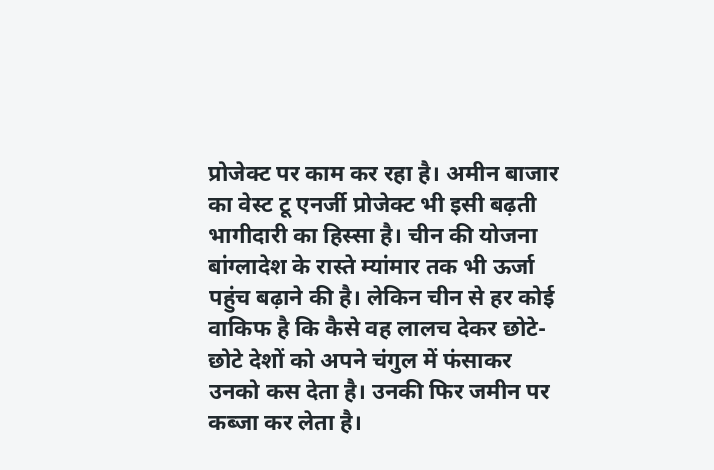प्रोजेक्ट पर काम कर रहा है। अमीन बाजार का वेस्ट टू एनर्जी प्रोजेक्ट भी इसी बढ़ती भागीदारी का हिस्सा है। चीन की योजना बांग्लादेश के रास्ते म्यांमार तक भी ऊर्जा पहुंच बढ़ाने की है। लेकिन चीन से हर कोई वाकिफ है कि कैसे वह लालच देकर छोटे-छोटे देशों को अपने चंगुल में फंसाकर उनको कस देता है। उनकी फिर जमीन पर कब्जा कर लेता है।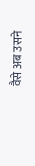वैसे अब उसने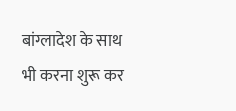बांग्लादेश के साथ भी करना शुरू कर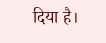दिया है।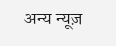अन्य न्यूज़